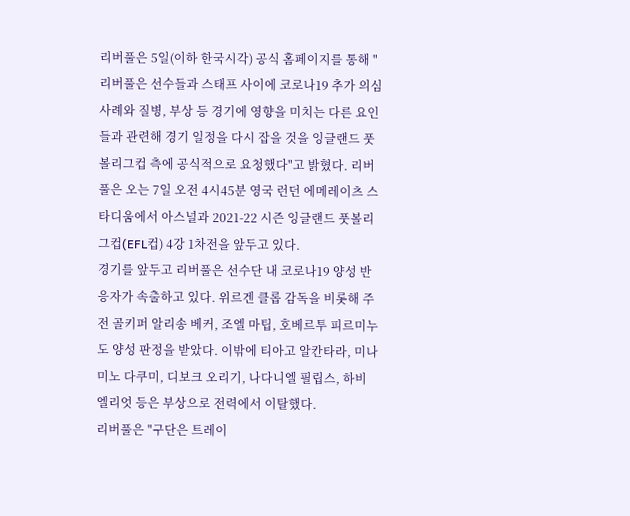리버풀은 5일(이하 한국시각) 공식 홈페이지를 통해 "리버풀은 선수들과 스태프 사이에 코로나19 추가 의심 사례와 질병, 부상 등 경기에 영향을 미치는 다른 요인들과 관련해 경기 일정을 다시 잡을 것을 잉글랜드 풋볼리그컵 측에 공식적으로 요청했다"고 밝혔다. 리버풀은 오는 7일 오전 4시45분 영국 런던 에메레이츠 스타디움에서 아스널과 2021-22 시즌 잉글랜드 풋볼리그컵(EFL컵) 4강 1차전을 앞두고 있다.
경기를 앞두고 리버풀은 선수단 내 코로나19 양성 반응자가 속출하고 있다. 위르겐 클롭 감독을 비롯해 주전 골키퍼 알리송 베커, 조엘 마팁, 호베르투 피르미누도 양성 판정을 받았다. 이밖에 티아고 알칸타라, 미나미노 다쿠미, 디보크 오리기, 나다니엘 필립스, 하비 엘리엇 등은 부상으로 전력에서 이탈했다.
리버풀은 "구단은 트레이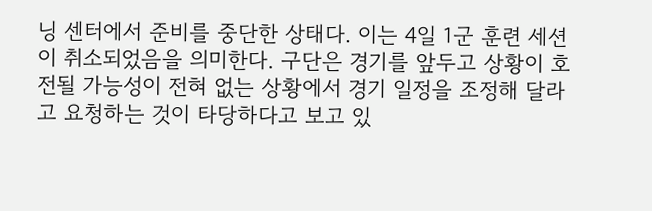닝 센터에서 준비를 중단한 상태다. 이는 4일 1군 훈련 세션이 취소되었음을 의미한다. 구단은 경기를 앞두고 상황이 호전될 가능성이 전혀 없는 상황에서 경기 일정을 조정해 달라고 요청하는 것이 타당하다고 보고 있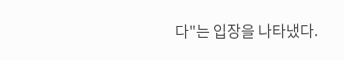다"는 입장을 나타냈다.